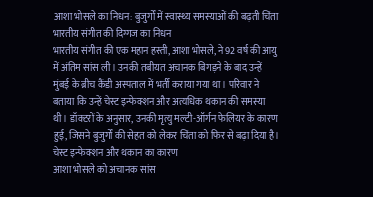आशा भोसले का निधन: बुजुर्गों में स्वास्थ्य समस्याओं की बढ़ती चिंता
भारतीय संगीत की दिग्गज का निधन
भारतीय संगीत की एक महान हस्ती, आशा भोसले, ने 92 वर्ष की आयु में अंतिम सांस ली। उनकी तबीयत अचानक बिगड़ने के बाद उन्हें मुंबई के ब्रीच कैंडी अस्पताल में भर्ती कराया गया था। परिवार ने बताया कि उन्हें चेस्ट इन्फेक्शन और अत्यधिक थकान की समस्या थी। डॉक्टरों के अनुसार, उनकी मृत्यु मल्टी-ऑर्गन फेलियर के कारण हुई, जिसने बुजुर्गों की सेहत को लेकर चिंता को फिर से बढ़ा दिया है।
चेस्ट इन्फेक्शन और थकान का कारण
आशा भोसले को अचानक सांस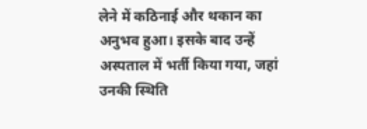लेने में कठिनाई और थकान का अनुभव हुआ। इसके बाद उन्हें अस्पताल में भर्ती किया गया, जहां उनकी स्थिति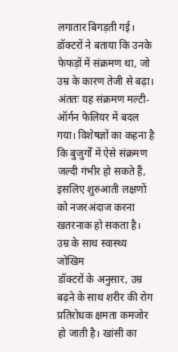लगातार बिगड़ती गई। डॉक्टरों ने बताया कि उनके फेफड़ों में संक्रमण था, जो उम्र के कारण तेजी से बढ़ा। अंततः यह संक्रमण मल्टी-ऑर्गन फेलियर में बदल गया। विशेषज्ञों का कहना है कि बुजुर्गों में ऐसे संक्रमण जल्दी गंभीर हो सकते हैं, इसलिए शुरुआती लक्षणों को नजरअंदाज करना खतरनाक हो सकता है।
उम्र के साथ स्वास्थ्य जोखिम
डॉक्टरों के अनुसार, उम्र बढ़ने के साथ शरीर की रोग प्रतिरोधक क्षमता कमजोर हो जाती है। खांसी का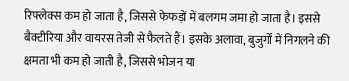रिफ्लेक्स कम हो जाता है, जिससे फेफड़ों में बलगम जमा हो जाता है। इससे बैक्टीरिया और वायरस तेजी से फैलते हैं। इसके अलावा, बुजुर्गों में निगलने की क्षमता भी कम हो जाती है, जिससे भोजन या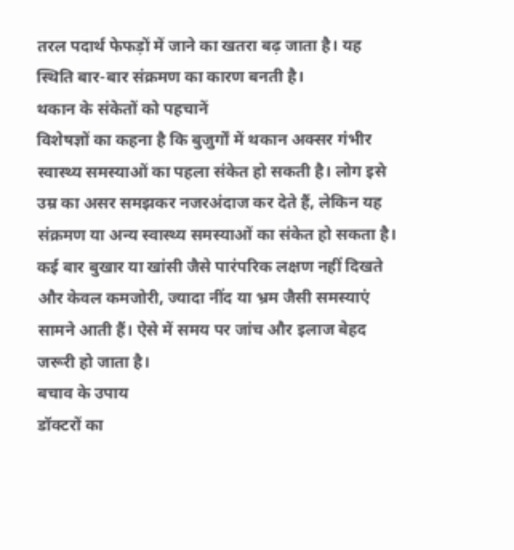तरल पदार्थ फेफड़ों में जाने का खतरा बढ़ जाता है। यह स्थिति बार-बार संक्रमण का कारण बनती है।
थकान के संकेतों को पहचानें
विशेषज्ञों का कहना है कि बुजुर्गों में थकान अक्सर गंभीर स्वास्थ्य समस्याओं का पहला संकेत हो सकती है। लोग इसे उम्र का असर समझकर नजरअंदाज कर देते हैं, लेकिन यह संक्रमण या अन्य स्वास्थ्य समस्याओं का संकेत हो सकता है। कई बार बुखार या खांसी जैसे पारंपरिक लक्षण नहीं दिखते और केवल कमजोरी, ज्यादा नींद या भ्रम जैसी समस्याएं सामने आती हैं। ऐसे में समय पर जांच और इलाज बेहद जरूरी हो जाता है।
बचाव के उपाय
डॉक्टरों का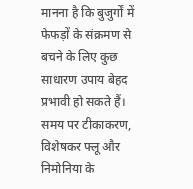मानना है कि बुजुर्गों में फेफड़ों के संक्रमण से बचने के लिए कुछ साधारण उपाय बेहद प्रभावी हो सकते हैं। समय पर टीकाकरण, विशेषकर फ्लू और निमोनिया के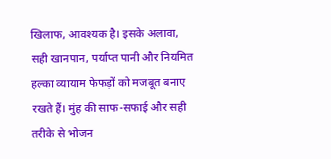खिलाफ, आवश्यक है। इसके अलावा, सही खानपान, पर्याप्त पानी और नियमित हल्का व्यायाम फेफड़ों को मजबूत बनाए रखते हैं। मुंह की साफ-सफाई और सही तरीके से भोजन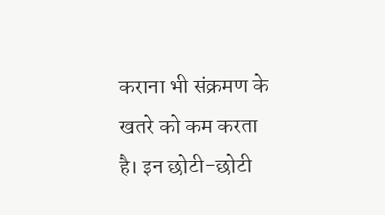कराना भी संक्रमण के खतरे को कम करता है। इन छोटी-छोटी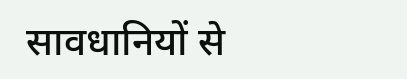सावधानियों से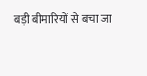बड़ी बीमारियों से बचा जा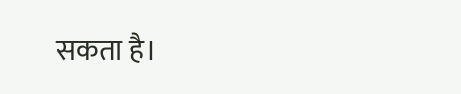सकता है।